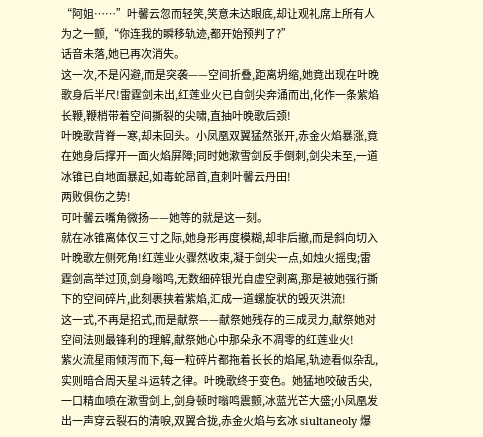“阿姐……”叶馨云忽而轻笑,笑意未达眼底,却让观礼席上所有人为之一颤,“你连我的瞬移轨迹,都开始预判了?”
话音未落,她已再次消失。
这一次,不是闪避,而是突袭——空间折叠,距离坍缩,她竟出现在叶晚歌身后半尺!雷霆剑未出,红莲业火已自剑尖奔涌而出,化作一条紫焰长鞭,鞭梢带着空间撕裂的尖啸,直抽叶晚歌后颈!
叶晚歌背脊一寒,却未回头。小凤凰双翼猛然张开,赤金火焰暴涨,竟在她身后撑开一面火焰屏障;同时她漱雪剑反手倒刺,剑尖未至,一道冰锥已自地面暴起,如毒蛇昂首,直刺叶馨云丹田!
两败俱伤之势!
可叶馨云嘴角微扬——她等的就是这一刻。
就在冰锥离体仅三寸之际,她身形再度模糊,却非后撤,而是斜向切入叶晚歌左侧死角!红莲业火骤然收束,凝于剑尖一点,如烛火摇曳;雷霆剑高举过顶,剑身嗡鸣,无数细碎银光自虚空剥离,那是被她强行撕下的空间碎片,此刻裹挟着紫焰,汇成一道螺旋状的毁灭洪流!
这一式,不再是招式,而是献祭——献祭她残存的三成灵力,献祭她对空间法则最锋利的理解,献祭她心中那朵永不凋零的红莲业火!
紫火流星雨倾泻而下,每一粒碎片都拖着长长的焰尾,轨迹看似杂乱,实则暗合周天星斗运转之律。叶晚歌终于变色。她猛地咬破舌尖,一口精血喷在漱雪剑上,剑身顿时嗡鸣震颤,冰蓝光芒大盛;小凤凰发出一声穿云裂石的清唳,双翼合拢,赤金火焰与玄冰 siultaneoly 爆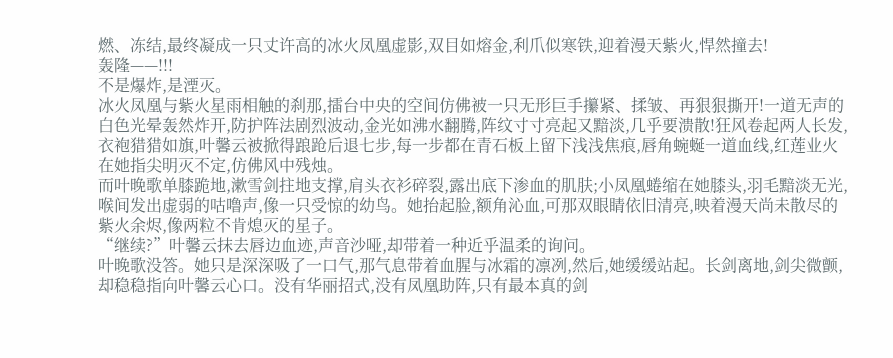燃、冻结,最终凝成一只丈许高的冰火凤凰虚影,双目如熔金,利爪似寒铁,迎着漫天紫火,悍然撞去!
轰隆——!!!
不是爆炸,是湮灭。
冰火凤凰与紫火星雨相触的刹那,擂台中央的空间仿佛被一只无形巨手攥紧、揉皱、再狠狠撕开!一道无声的白色光晕轰然炸开,防护阵法剧烈波动,金光如沸水翻腾,阵纹寸寸亮起又黯淡,几乎要溃散!狂风卷起两人长发,衣袍猎猎如旗,叶馨云被掀得踉跄后退七步,每一步都在青石板上留下浅浅焦痕,唇角蜿蜒一道血线,红莲业火在她指尖明灭不定,仿佛风中残烛。
而叶晚歌单膝跪地,漱雪剑拄地支撑,肩头衣衫碎裂,露出底下渗血的肌肤;小凤凰蜷缩在她膝头,羽毛黯淡无光,喉间发出虚弱的咕噜声,像一只受惊的幼鸟。她抬起脸,额角沁血,可那双眼睛依旧清亮,映着漫天尚未散尽的紫火余烬,像两粒不肯熄灭的星子。
“继续?”叶馨云抹去唇边血迹,声音沙哑,却带着一种近乎温柔的询问。
叶晚歌没答。她只是深深吸了一口气,那气息带着血腥与冰霜的凛冽,然后,她缓缓站起。长剑离地,剑尖微颤,却稳稳指向叶馨云心口。没有华丽招式,没有凤凰助阵,只有最本真的剑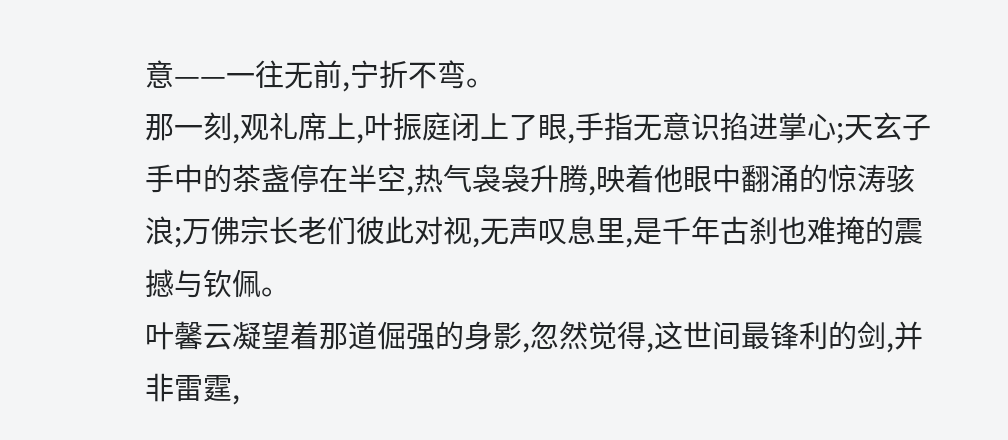意——一往无前,宁折不弯。
那一刻,观礼席上,叶振庭闭上了眼,手指无意识掐进掌心;天玄子手中的茶盏停在半空,热气袅袅升腾,映着他眼中翻涌的惊涛骇浪;万佛宗长老们彼此对视,无声叹息里,是千年古刹也难掩的震撼与钦佩。
叶馨云凝望着那道倔强的身影,忽然觉得,这世间最锋利的剑,并非雷霆,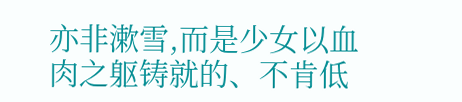亦非漱雪,而是少女以血肉之躯铸就的、不肯低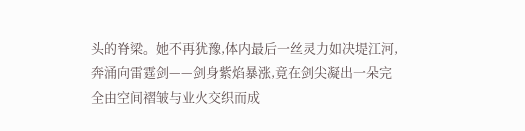头的脊梁。她不再犹豫,体内最后一丝灵力如决堤江河,奔涌向雷霆剑——剑身紫焰暴涨,竟在剑尖凝出一朵完全由空间褶皱与业火交织而成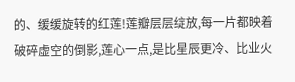的、缓缓旋转的红莲!莲瓣层层绽放,每一片都映着破碎虚空的倒影,莲心一点,是比星辰更冷、比业火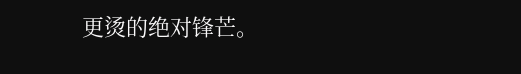更烫的绝对锋芒。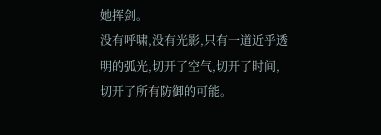她挥剑。
没有呼啸,没有光影,只有一道近乎透明的弧光,切开了空气,切开了时间,切开了所有防御的可能。